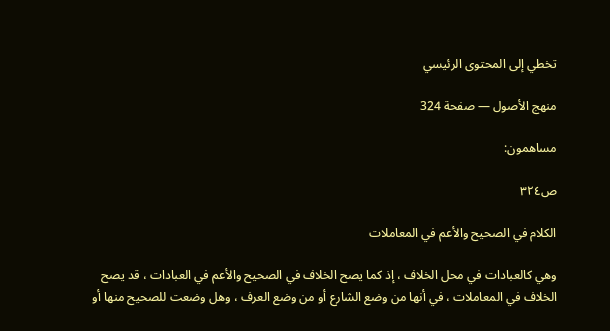تخطي إلى المحتوى الرئيسي

منهج الأصول — صفحة 324

مساهمون:

ص٣٢٤

الكلام في الصحيح والأعم في المعاملات

وهي كالعبادات في محل الخلاف ، إذ كما يصح الخلاف في الصحيح والأعم في العبادات ، قد يصح الخلاف في المعاملات ، في أنها من وضع الشارع أو من وضع العرف ، وهل وضعت للصحيح منها أو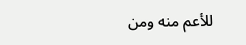للأعم منه ومن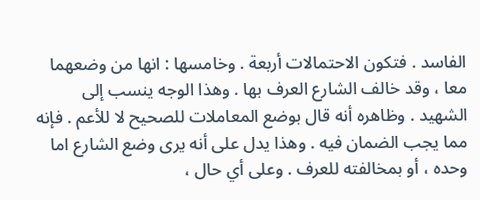الفاسد . فتكون الاحتمالات أربعة . وخامسها : انها من وضعهما معا ، وقد خالف الشارع العرف بها . وهذا الوجه ينسب إلى الشهيد . وظاهره أنه قال بوضع المعاملات للصحيح لا للأعم . فإنه مما يجب الضمان فيه . وهذا يدل على أنه يرى وضع الشارع اما وحده ، أو بمخالفته للعرف . وعلى أي حال ،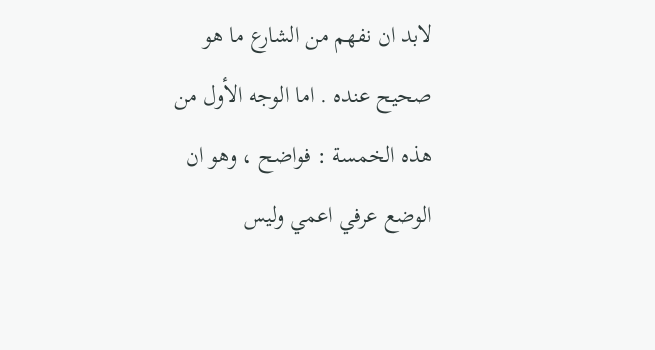لابد ان نفهم من الشارع ما هو صحيح عنده . اما الوجه الأول من هذه الخمسة : فواضح ، وهو ان الوضع عرفي اعمي وليس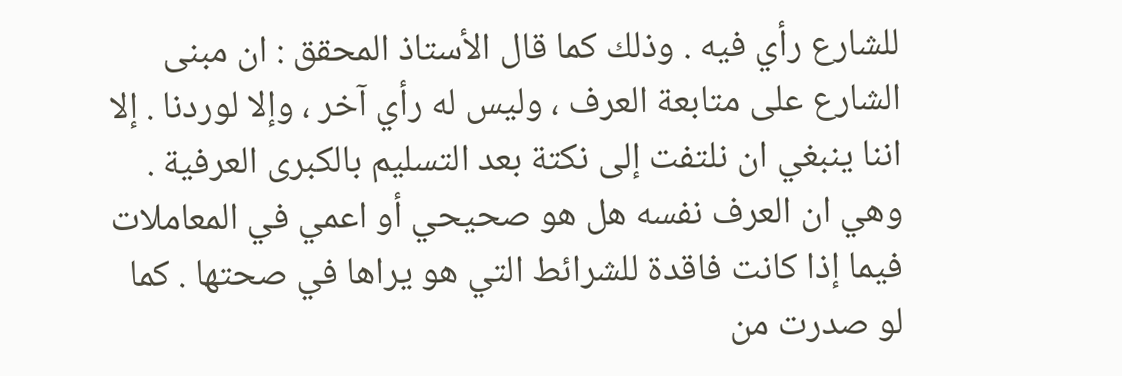للشارع رأي فيه . وذلك كما قال الأستاذ المحقق : ان مبنى الشارع على متابعة العرف ، وليس له رأي آخر ، وإلا لوردنا . إلا اننا ينبغي ان نلتفت إلى نكتة بعد التسليم بالكبرى العرفية . وهي ان العرف نفسه هل هو صحيحي أو اعمي في المعاملات فيما إذا كانت فاقدة للشرائط التي هو يراها في صحتها . كما لو صدرت من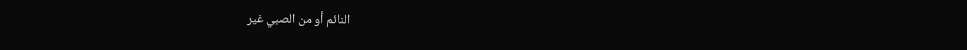النائم أو من الصبي غير